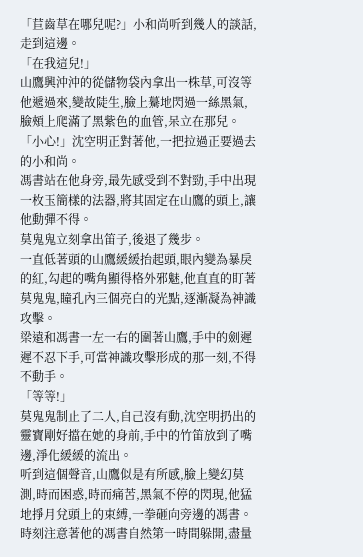「苣齒草在哪兒呢?」小和尚听到幾人的談話,走到這邊。
「在我這兒!」
山鷹興沖沖的從儲物袋內拿出一株草,可沒等他遞過來,變故陡生,臉上驀地閃過一絲黑氣,臉頰上爬滿了黑紫色的血管,呆立在那兒。
「小心!」沈空明正對著他,一把拉過正要過去的小和尚。
馮書站在他身旁,最先感受到不對勁,手中出現一枚玉簡樣的法器,將其固定在山鷹的頭上,讓他動彈不得。
莫鬼鬼立刻拿出笛子,後退了幾步。
一直低著頭的山鷹緩緩抬起頭,眼內變為暴戾的紅,勾起的嘴角顯得格外邪魅,他直直的盯著莫鬼鬼,瞳孔內三個亮白的光點,逐漸凝為神識攻擊。
梁遠和馮書一左一右的圍著山鷹,手中的劍遲遲不忍下手,可當神識攻擊形成的那一刻,不得不動手。
「等等!」
莫鬼鬼制止了二人,自己沒有動,沈空明扔出的靈寶剛好擋在她的身前,手中的竹笛放到了嘴邊,淨化緩緩的流出。
听到這個聲音,山鷹似是有所感,臉上變幻莫測,時而困惑,時而痛苦,黑氣不停的閃現,他猛地掙月兌頭上的束縛,一拳砸向旁邊的馮書。
時刻注意著他的馮書自然第一時間躲開,盡量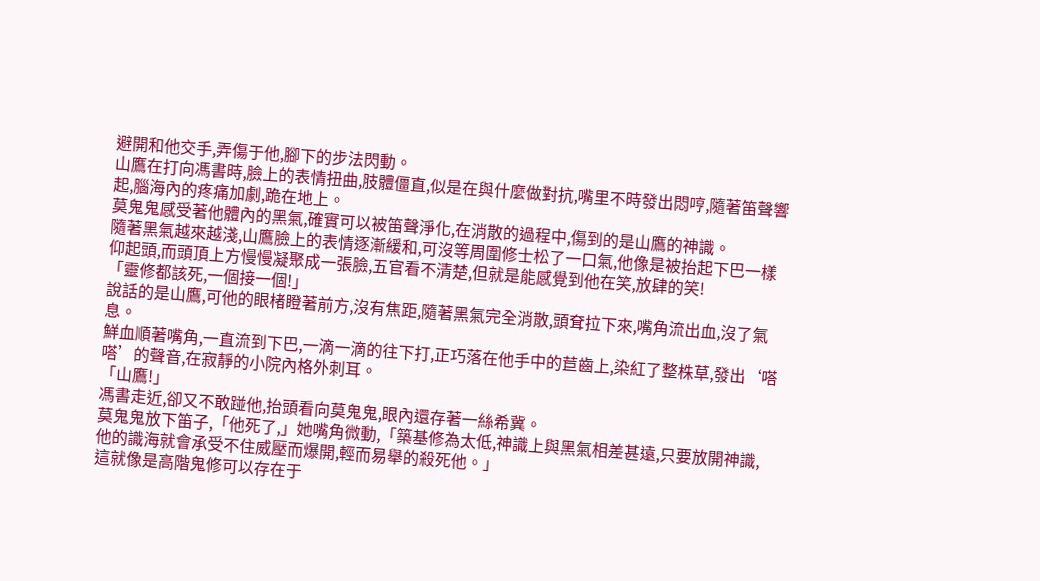避開和他交手,弄傷于他,腳下的步法閃動。
山鷹在打向馮書時,臉上的表情扭曲,肢體僵直,似是在與什麼做對抗,嘴里不時發出悶哼,隨著笛聲響起,腦海內的疼痛加劇,跪在地上。
莫鬼鬼感受著他體內的黑氣,確實可以被笛聲淨化,在消散的過程中,傷到的是山鷹的神識。
隨著黑氣越來越淺,山鷹臉上的表情逐漸緩和,可沒等周圍修士松了一口氣,他像是被抬起下巴一樣仰起頭,而頭頂上方慢慢凝聚成一張臉,五官看不清楚,但就是能感覺到他在笑,放肆的笑!
「靈修都該死,一個接一個!」
說話的是山鷹,可他的眼楮瞪著前方,沒有焦距,隨著黑氣完全消散,頭耷拉下來,嘴角流出血,沒了氣息。
鮮血順著嘴角,一直流到下巴,一滴一滴的往下打,正巧落在他手中的苣齒上,染紅了整株草,發出‘嗒嗒’的聲音,在寂靜的小院內格外刺耳。
「山鷹!」
馮書走近,卻又不敢踫他,抬頭看向莫鬼鬼,眼內還存著一絲希冀。
莫鬼鬼放下笛子,「他死了,」她嘴角微動,「築基修為太低,神識上與黑氣相差甚遠,只要放開神識,他的識海就會承受不住威壓而爆開,輕而易舉的殺死他。」
這就像是高階鬼修可以存在于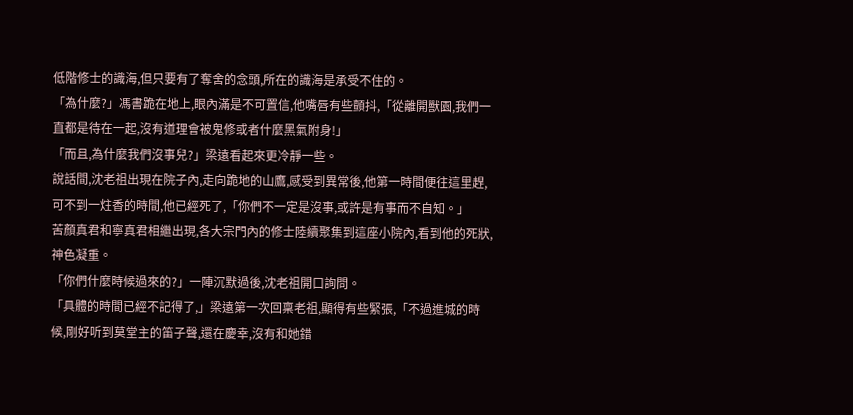低階修士的識海,但只要有了奪舍的念頭,所在的識海是承受不住的。
「為什麼?」馮書跪在地上,眼內滿是不可置信,他嘴唇有些顫抖,「從離開獸園,我們一直都是待在一起,沒有道理會被鬼修或者什麼黑氣附身!」
「而且,為什麼我們沒事兒?」梁遠看起來更冷靜一些。
說話間,沈老祖出現在院子內,走向跪地的山鷹,感受到異常後,他第一時間便往這里趕,可不到一炷香的時間,他已經死了,「你們不一定是沒事,或許是有事而不自知。」
苦顏真君和寧真君相繼出現,各大宗門內的修士陸續聚集到這座小院內,看到他的死狀,神色凝重。
「你們什麼時候過來的?」一陣沉默過後,沈老祖開口詢問。
「具體的時間已經不記得了,」梁遠第一次回稟老祖,顯得有些緊張,「不過進城的時候,剛好听到莫堂主的笛子聲,還在慶幸,沒有和她錯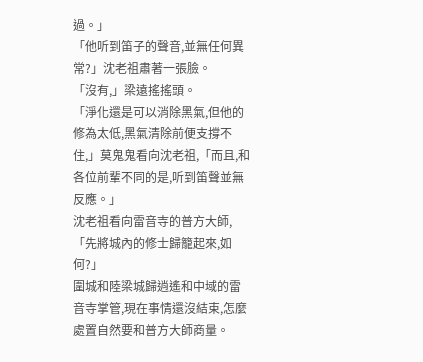過。」
「他听到笛子的聲音,並無任何異常?」沈老祖肅著一張臉。
「沒有,」梁遠搖搖頭。
「淨化還是可以消除黑氣,但他的修為太低,黑氣清除前便支撐不住,」莫鬼鬼看向沈老祖,「而且,和各位前輩不同的是,听到笛聲並無反應。」
沈老祖看向雷音寺的普方大師,「先將城內的修士歸籠起來,如何?」
圍城和陸梁城歸逍遙和中域的雷音寺掌管,現在事情還沒結束,怎麼處置自然要和普方大師商量。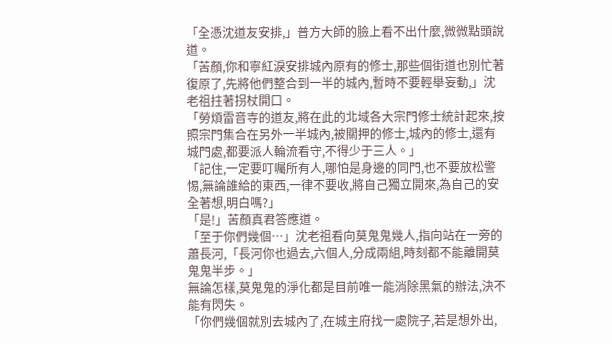「全憑沈道友安排,」普方大師的臉上看不出什麼,微微點頭說道。
「苦顏,你和寧紅淚安排城內原有的修士,那些個街道也別忙著復原了,先將他們整合到一半的城內,暫時不要輕舉妄動,」沈老祖拄著拐杖開口。
「勞煩雷音寺的道友,將在此的北域各大宗門修士統計起來,按照宗門集合在另外一半城內,被關押的修士,城內的修士,還有城門處,都要派人輪流看守,不得少于三人。」
「記住,一定要叮囑所有人,哪怕是身邊的同門,也不要放松警惕,無論誰給的東西,一律不要收,將自己獨立開來,為自己的安全著想,明白嗎?」
「是!」苦顏真君答應道。
「至于你們幾個…」沈老祖看向莫鬼鬼幾人,指向站在一旁的蕭長河,「長河你也過去,六個人,分成兩組,時刻都不能離開莫鬼鬼半步。」
無論怎樣,莫鬼鬼的淨化都是目前唯一能消除黑氣的辦法,決不能有閃失。
「你們幾個就別去城內了,在城主府找一處院子,若是想外出,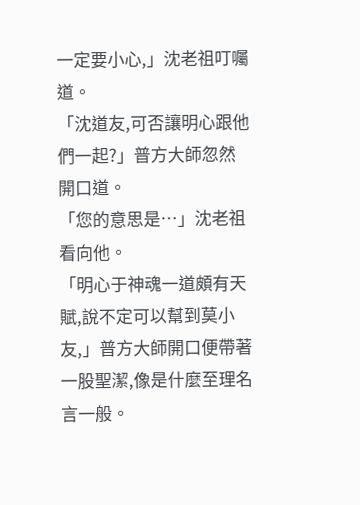一定要小心,」沈老祖叮囑道。
「沈道友,可否讓明心跟他們一起?」普方大師忽然開口道。
「您的意思是…」沈老祖看向他。
「明心于神魂一道頗有天賦,說不定可以幫到莫小友,」普方大師開口便帶著一股聖潔,像是什麼至理名言一般。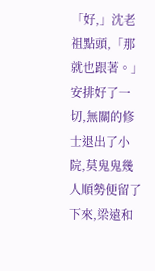「好,」沈老祖點頭,「那就也跟著。」
安排好了一切,無關的修士退出了小院,莫鬼鬼幾人順勢便留了下來,梁遠和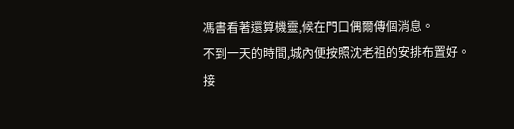馮書看著還算機靈,候在門口偶爾傳個消息。
不到一天的時間,城內便按照沈老祖的安排布置好。
接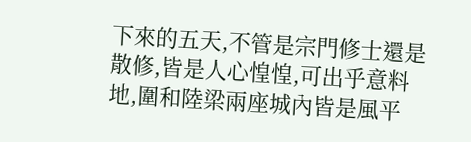下來的五天,不管是宗門修士還是散修,皆是人心惶惶,可出乎意料地,圍和陸梁兩座城內皆是風平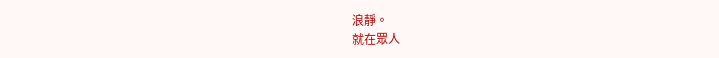浪靜。
就在眾人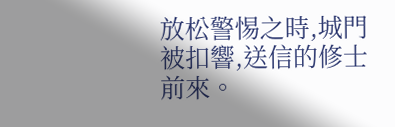放松警惕之時,城門被扣響,送信的修士前來。